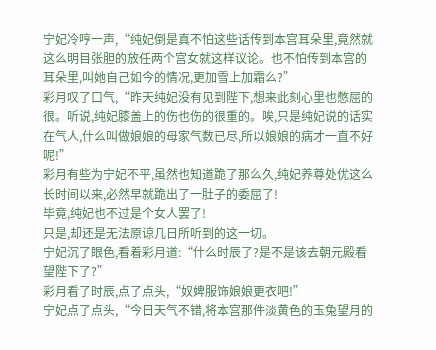宁妃冷哼一声,“纯妃倒是真不怕这些话传到本宫耳朵里,竟然就这么明目张胆的放任两个宫女就这样议论。也不怕传到本宫的耳朵里,叫她自己如今的情况,更加雪上加霜么?”
彩月叹了口气,“昨天纯妃没有见到陛下,想来此刻心里也憋屈的很。听说,纯妃膝盖上的伤也伤的很重的。唉,只是纯妃说的话实在气人,什么叫做娘娘的母家气数已尽,所以娘娘的病才一直不好呢!”
彩月有些为宁妃不平,虽然也知道跪了那么久,纯妃养尊处优这么长时间以来,必然早就跪出了一肚子的委屈了!
毕竟,纯妃也不过是个女人罢了!
只是,却还是无法原谅几日所听到的这一切。
宁妃沉了眼色,看着彩月道:“什么时辰了?是不是该去朝元殿看望陛下了?”
彩月看了时辰,点了点头,“奴婢服饰娘娘更衣吧!”
宁妃点了点头,“今日天气不错,将本宫那件淡黄色的玉兔望月的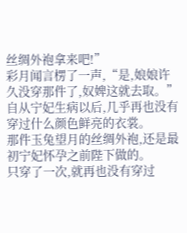丝绸外袍拿来吧!”
彩月闻言楞了一声,“是,娘娘许久没穿那件了,奴婢这就去取。”
自从宁妃生病以后,几乎再也没有穿过什么颜色鲜亮的衣裳。
那件玉兔望月的丝绸外袍,还是最初宁妃怀孕之前陛下做的。
只穿了一次,就再也没有穿过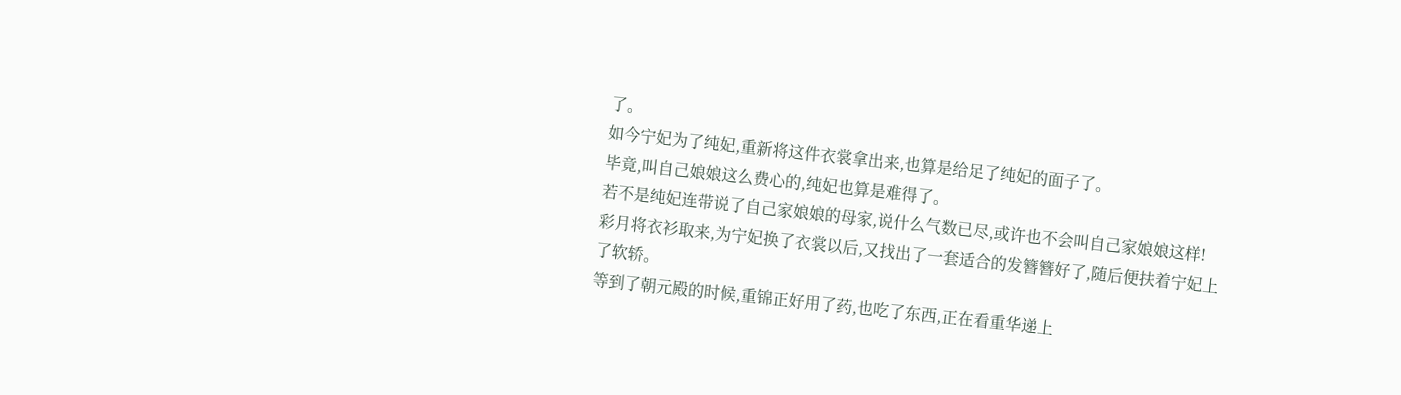了。
如今宁妃为了纯妃,重新将这件衣裳拿出来,也算是给足了纯妃的面子了。
毕竟,叫自己娘娘这么费心的,纯妃也算是难得了。
若不是纯妃连带说了自己家娘娘的母家,说什么气数已尽,或许也不会叫自己家娘娘这样!
彩月将衣衫取来,为宁妃换了衣裳以后,又找出了一套适合的发簪簪好了,随后便扶着宁妃上了软轿。
等到了朝元殿的时候,重锦正好用了药,也吃了东西,正在看重华递上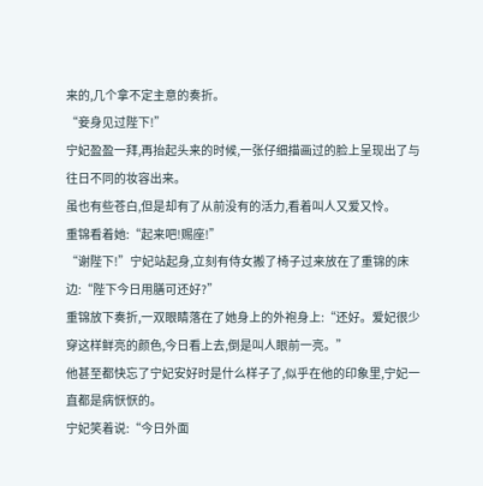来的,几个拿不定主意的奏折。
“妾身见过陛下!”
宁妃盈盈一拜,再抬起头来的时候,一张仔细描画过的脸上呈现出了与往日不同的妆容出来。
虽也有些苍白,但是却有了从前没有的活力,看着叫人又爱又怜。
重锦看着她:“起来吧!赐座!”
“谢陛下!”宁妃站起身,立刻有侍女搬了椅子过来放在了重锦的床边:“陛下今日用膳可还好?”
重锦放下奏折,一双眼睛落在了她身上的外袍身上:“还好。爱妃很少穿这样鲜亮的颜色,今日看上去,倒是叫人眼前一亮。”
他甚至都快忘了宁妃安好时是什么样子了,似乎在他的印象里,宁妃一直都是病恹恹的。
宁妃笑着说:“今日外面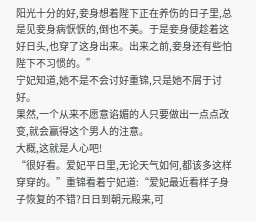阳光十分的好,妾身想着陛下正在养伤的日子里,总是见妾身病恹恹的,倒也不美。于是妾身便趁着这好日头,也穿了这身出来。出来之前,妾身还有些怕陛下不习惯的。”
宁妃知道,她不是不会讨好重锦,只是她不屑于讨好。
果然,一个从来不愿意谄媚的人只要做出一点点改变,就会赢得这个男人的注意。
大概,这就是人心吧!
“很好看。爱妃平日里,无论天气如何,都该多这样穿穿的。”重锦看着宁妃道:“爱妃最近看样子身子恢复的不错?日日到朝元殿来,可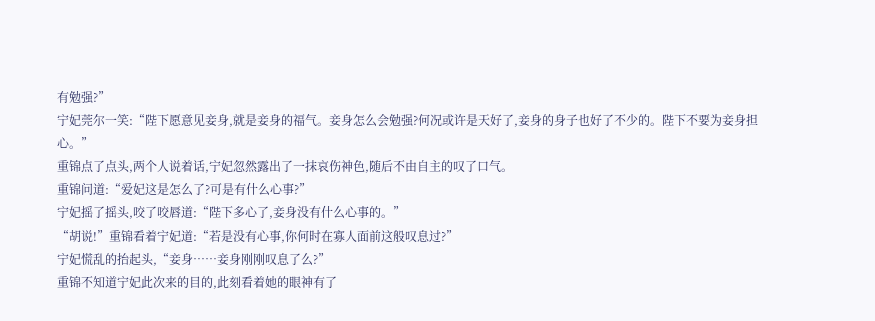有勉强?”
宁妃莞尔一笑:“陛下愿意见妾身,就是妾身的福气。妾身怎么会勉强?何况或许是天好了,妾身的身子也好了不少的。陛下不要为妾身担心。”
重锦点了点头,两个人说着话,宁妃忽然露出了一抹哀伤神色,随后不由自主的叹了口气。
重锦问道:“爱妃这是怎么了?可是有什么心事?”
宁妃摇了摇头,咬了咬唇道:“陛下多心了,妾身没有什么心事的。”
“胡说!”重锦看着宁妃道:“若是没有心事,你何时在寡人面前这般叹息过?”
宁妃慌乱的抬起头,“妾身……妾身刚刚叹息了么?”
重锦不知道宁妃此次来的目的,此刻看着她的眼神有了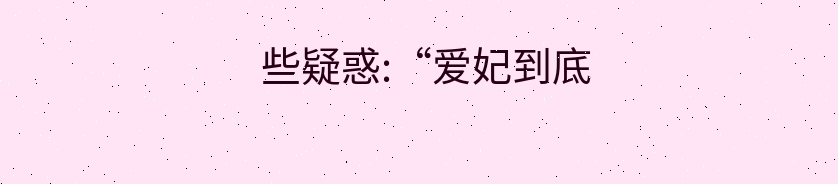些疑惑:“爱妃到底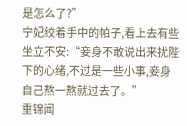是怎么了?”
宁妃绞着手中的帕子,看上去有些坐立不安:“妾身不敢说出来扰陛下的心绪,不过是一些小事,妾身自己熬一熬就过去了。”
重锦闻